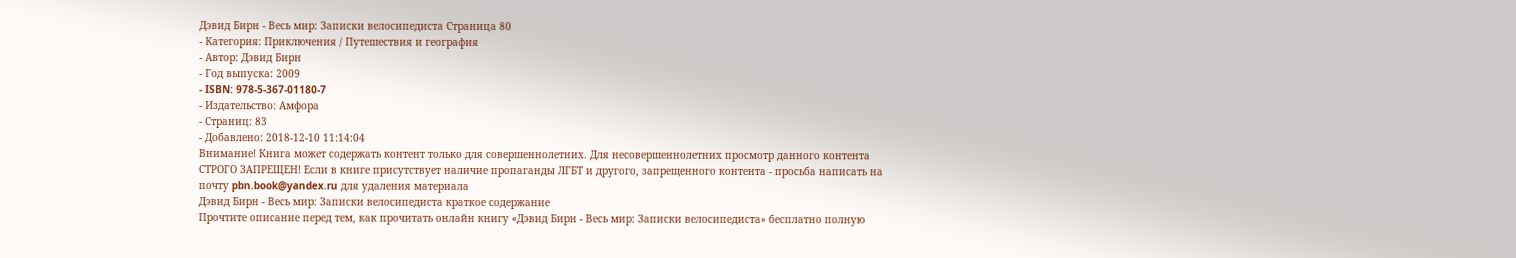Дэвид Бирн - Весь мир: Записки велосипедиста Страница 80
- Категория: Приключения / Путешествия и география
- Автор: Дэвид Бирн
- Год выпуска: 2009
- ISBN: 978-5-367-01180-7
- Издательство: Амфора
- Страниц: 83
- Добавлено: 2018-12-10 11:14:04
Внимание! Книга может содержать контент только для совершеннолетних. Для несовершеннолетних просмотр данного контента СТРОГО ЗАПРЕЩЕН! Если в книге присутствует наличие пропаганды ЛГБТ и другого, запрещенного контента - просьба написать на почту pbn.book@yandex.ru для удаления материала
Дэвид Бирн - Весь мир: Записки велосипедиста краткое содержание
Прочтите описание перед тем, как прочитать онлайн книгу «Дэвид Бирн - Весь мир: Записки велосипедиста» бесплатно полную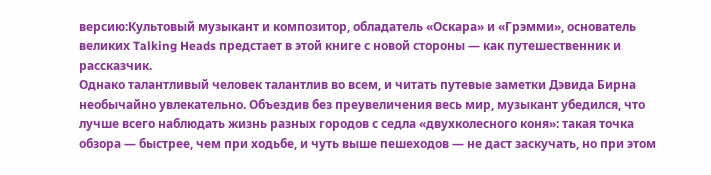версию:Культовый музыкант и композитор, обладатель «Оскара» и «Грэмми», основатель великих Talking Heads предстает в этой книге с новой стороны — как путешественник и рассказчик.
Однако талантливый человек талантлив во всем, и читать путевые заметки Дэвида Бирна необычайно увлекательно. Объездив без преувеличения весь мир, музыкант убедился, что лучше всего наблюдать жизнь разных городов с седла «двухколесного коня»: такая точка обзора — быстрее, чем при ходьбе, и чуть выше пешеходов — не даст заскучать, но при этом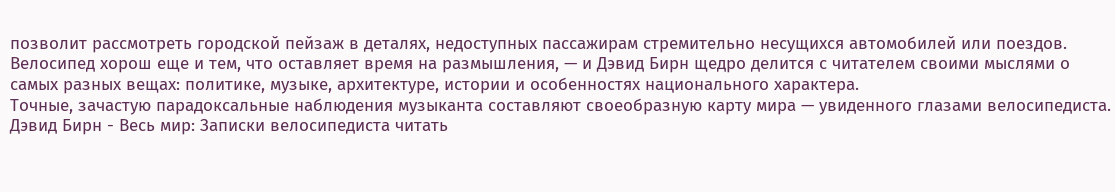позволит рассмотреть городской пейзаж в деталях, недоступных пассажирам стремительно несущихся автомобилей или поездов. Велосипед хорош еще и тем, что оставляет время на размышления, — и Дэвид Бирн щедро делится с читателем своими мыслями о самых разных вещах: политике, музыке, архитектуре, истории и особенностях национального характера.
Точные, зачастую парадоксальные наблюдения музыканта составляют своеобразную карту мира — увиденного глазами велосипедиста.
Дэвид Бирн - Весь мир: Записки велосипедиста читать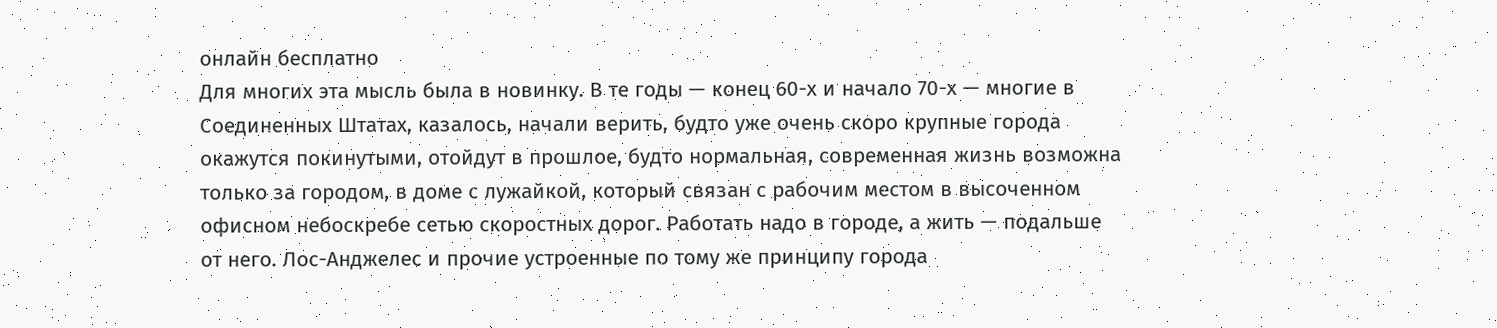онлайн бесплатно
Для многих эта мысль была в новинку. В те годы — конец 60-х и начало 70-х — многие в Соединенных Штатах, казалось, начали верить, будто уже очень скоро крупные города окажутся покинутыми, отойдут в прошлое, будто нормальная, современная жизнь возможна только за городом, в доме с лужайкой, который связан с рабочим местом в высоченном офисном небоскребе сетью скоростных дорог. Работать надо в городе, а жить — подальше от него. Лос-Анджелес и прочие устроенные по тому же принципу города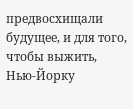предвосхищали будущее, и для того, чтобы выжить, Нью-Йорку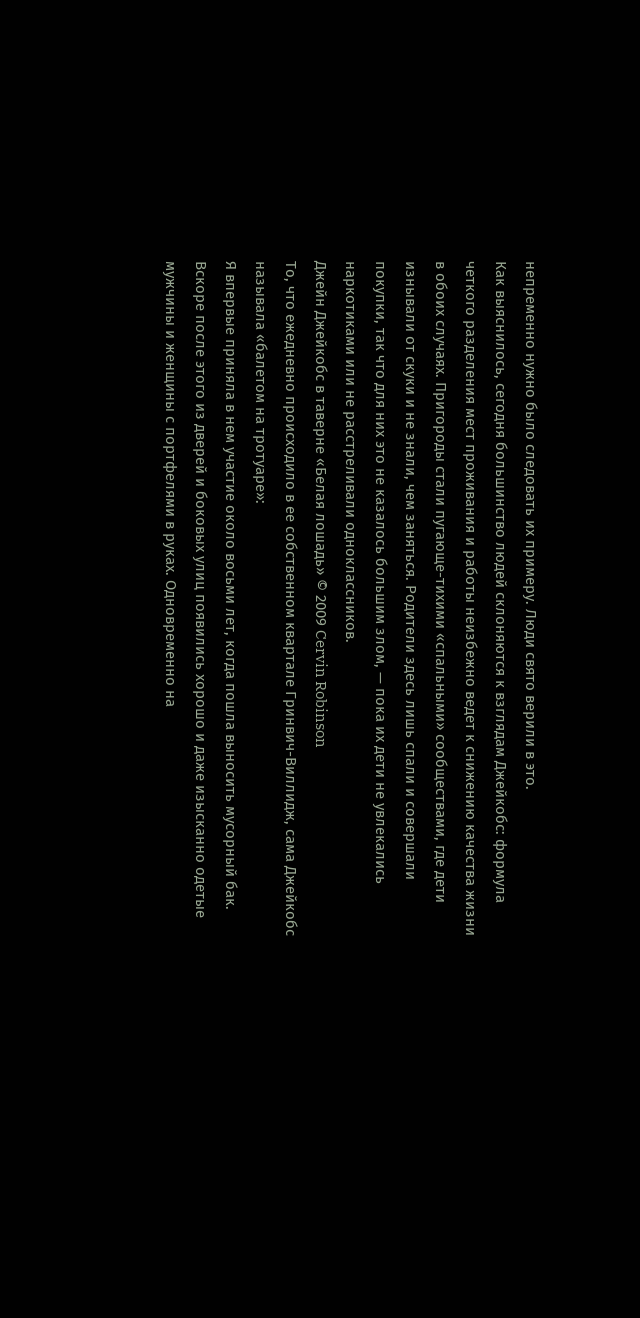непременно нужно было следовать их примеру. Люди свято верили в это.
Как выяснилось, сегодня большинство людей склоняются к взглядам Джейкобс: формула четкого разделения мест проживания и работы неизбежно ведет к снижению качества жизни в обоих случаях. Пригороды стали пугающе-тихими «спальными» сообществами, где дети изнывали от скуки и не знали, чем заняться. Родители здесь лишь спали и совершали покупки, так что для них это не казалось большим злом, — пока их дети не увлекались наркотиками или не расстреливали одноклассников.
Джейн Джейкобс в таверне «Белая лошадь» © 2009 Cervin Robinson
То, что ежедневно происходило в ее собственном квартале Гринвич-Виллидж, сама Джейкобс называла «балетом на тротуаре»:
Я впервые приняла в нем участие около восьми лет, когда пошла выносить мусорный бак. Вскоре после этого из дверей и боковых улиц появились хорошо и даже изысканно одетые мужчины и женщины с портфелями в руках. Одновременно на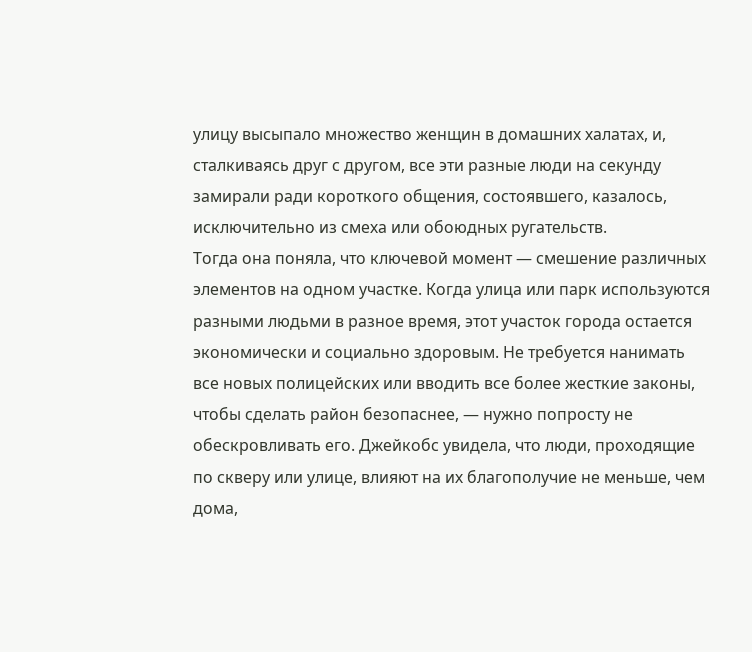улицу высыпало множество женщин в домашних халатах, и, сталкиваясь друг с другом, все эти разные люди на секунду замирали ради короткого общения, состоявшего, казалось, исключительно из смеха или обоюдных ругательств.
Тогда она поняла, что ключевой момент — смешение различных элементов на одном участке. Когда улица или парк используются разными людьми в разное время, этот участок города остается экономически и социально здоровым. Не требуется нанимать все новых полицейских или вводить все более жесткие законы, чтобы сделать район безопаснее, — нужно попросту не обескровливать его. Джейкобс увидела, что люди, проходящие по скверу или улице, влияют на их благополучие не меньше, чем дома,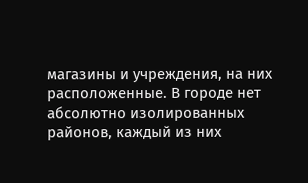магазины и учреждения, на них расположенные. В городе нет абсолютно изолированных районов, каждый из них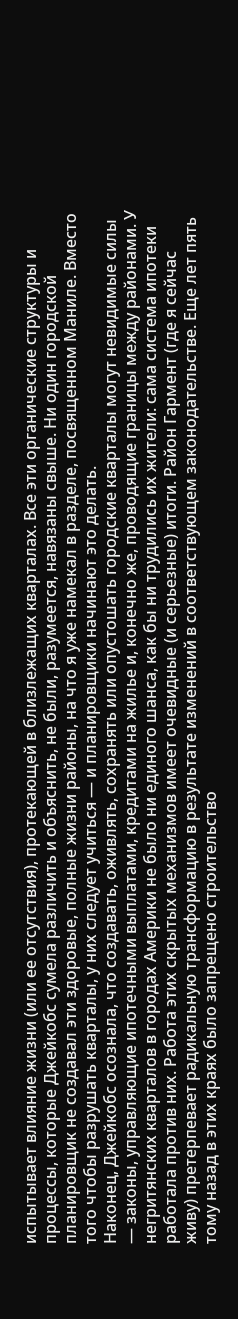испытывает влияние жизни (или ее отсутствия), протекающей в близлежащих кварталах. Все эти органические структуры и процессы, которые Джейкобс сумела различить и объяснить, не были, разумеется, навязаны свыше. Ни один городской планировщик не создавал эти здоровые, полные жизни районы, на что я уже намекал в разделе, посвященном Маниле. Вместо того чтобы разрушать кварталы, у них следует учиться — и планировщики начинают это делать.
Наконец, Джейкобс осознала, что создавать, оживлять, сохранять или опустошать городские кварталы могут невидимые силы — законы, управляющие ипотечными выплатами, кредитами на жилье и, конечно же, проводящие границы между районами. У негритянских кварталов в городах Америки не было ни единого шанса, как бы ни трудились их жители: сама система ипотеки работала против них. Работа этих скрытых механизмов имеет очевидные (и серьезные) итоги. Район Гармент (где я сейчас живу) претерпевает радикальную трансформацию в результате изменений в соответствующем законодательстве. Еще лет пять тому назад в этих краях было запрещено строительство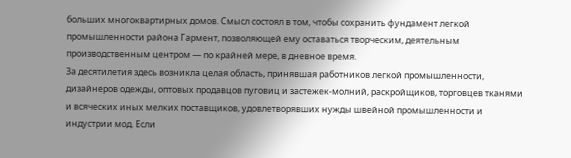больших многоквартирных домов. Смысл состоял в том, чтобы сохранить фундамент легкой промышленности района Гармент, позволяющей ему оставаться творческим, деятельным производственным центром — по крайней мере, в дневное время.
За десятилетия здесь возникла целая область, принявшая работников легкой промышленности, дизайнеров одежды, оптовых продавцов пуговиц и застежек-молний, раскройщиков, торговцев тканями и всяческих иных мелких поставщиков, удовлетворявших нужды швейной промышленности и индустрии мод. Если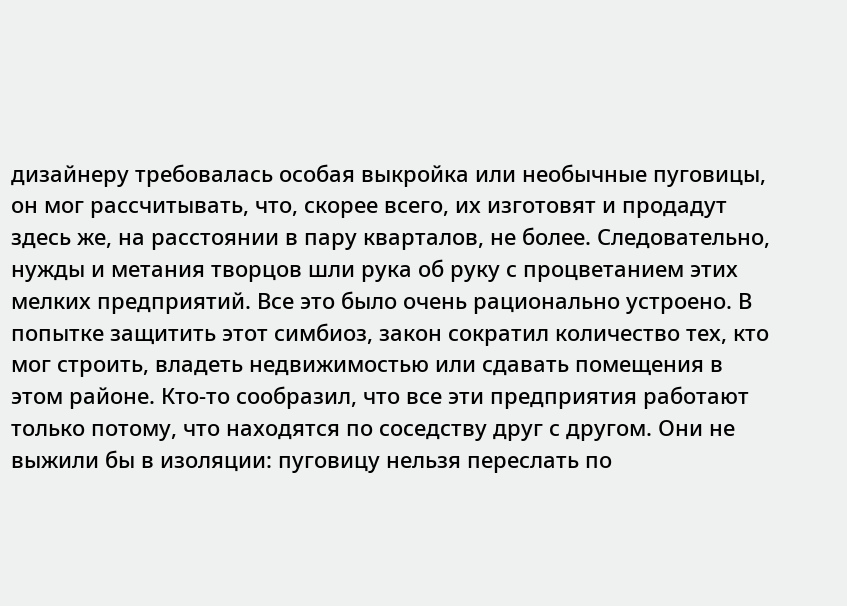дизайнеру требовалась особая выкройка или необычные пуговицы, он мог рассчитывать, что, скорее всего, их изготовят и продадут здесь же, на расстоянии в пару кварталов, не более. Следовательно, нужды и метания творцов шли рука об руку с процветанием этих мелких предприятий. Все это было очень рационально устроено. В попытке защитить этот симбиоз, закон сократил количество тех, кто мог строить, владеть недвижимостью или сдавать помещения в этом районе. Кто-то сообразил, что все эти предприятия работают только потому, что находятся по соседству друг с другом. Они не выжили бы в изоляции: пуговицу нельзя переслать по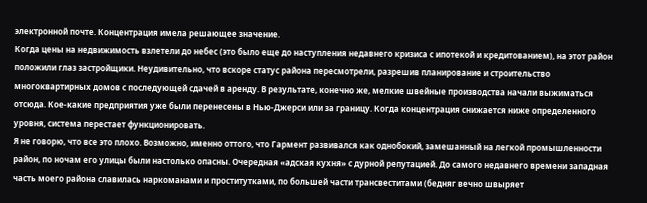электронной почте. Концентрация имела решающее значение.
Когда цены на недвижимость взлетели до небес (это было еще до наступления недавнего кризиса с ипотекой и кредитованием), на этот район положили глаз застройщики. Неудивительно, что вскоре статус района пересмотрели, разрешив планирование и строительство многоквартирных домов с последующей сдачей в аренду. В результате, конечно же, мелкие швейные производства начали выжиматься отсюда. Кое-какие предприятия уже были перенесены в Нью-Джерси или за границу. Когда концентрация снижается ниже определенного уровня, система перестает функционировать.
Я не говорю, что все это плохо. Возможно, именно оттого, что Гармент развивался как однобокий, замешанный на легкой промышленности район, по ночам его улицы были настолько опасны. Очередная «адская кухня» с дурной репутацией. До самого недавнего времени западная часть моего района славилась наркоманами и проститутками, по большей части трансвеститами (бедняг вечно швыряет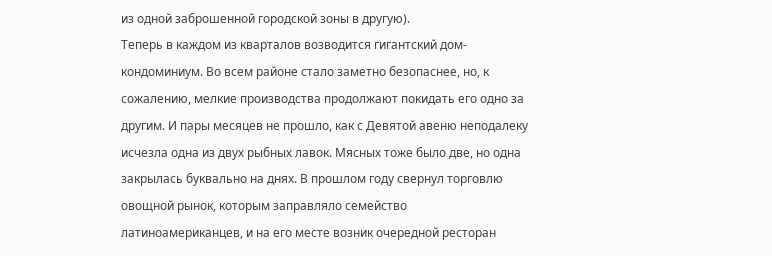из одной заброшенной городской зоны в другую).
Теперь в каждом из кварталов возводится гигантский дом-кондоминиум. Во всем районе стало заметно безопаснее, но, к сожалению, мелкие производства продолжают покидать его одно за другим. И пары месяцев не прошло, как с Девятой авеню неподалеку исчезла одна из двух рыбных лавок. Мясных тоже было две, но одна закрылась буквально на днях. В прошлом году свернул торговлю овощной рынок, которым заправляло семейство латиноамериканцев, и на его месте возник очередной ресторан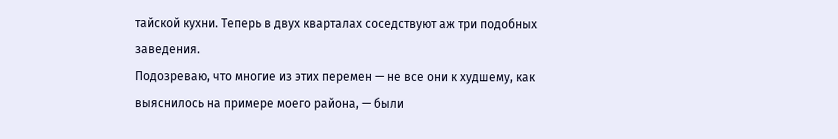тайской кухни. Теперь в двух кварталах соседствуют аж три подобных заведения.
Подозреваю, что многие из этих перемен — не все они к худшему, как выяснилось на примере моего района, — были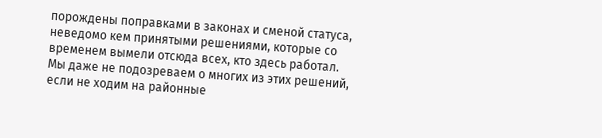порождены поправками в законах и сменой статуса, неведомо кем принятыми решениями, которые со временем вымели отсюда всех, кто здесь работал. Мы даже не подозреваем о многих из этих решений, если не ходим на районные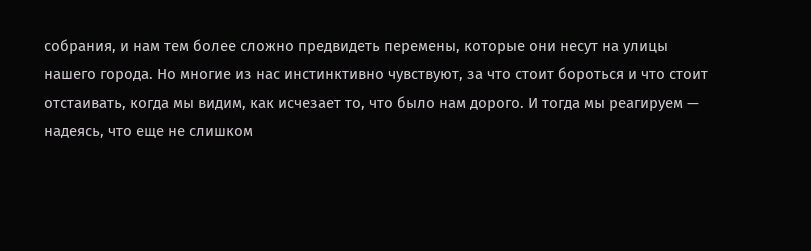собрания, и нам тем более сложно предвидеть перемены, которые они несут на улицы нашего города. Но многие из нас инстинктивно чувствуют, за что стоит бороться и что стоит отстаивать, когда мы видим, как исчезает то, что было нам дорого. И тогда мы реагируем — надеясь, что еще не слишком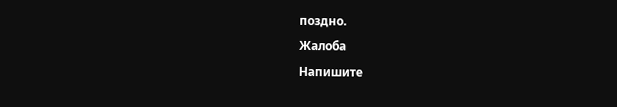поздно.
Жалоба
Напишите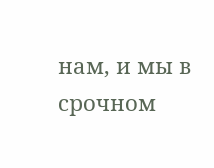нам, и мы в срочном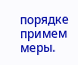порядке примем меры.